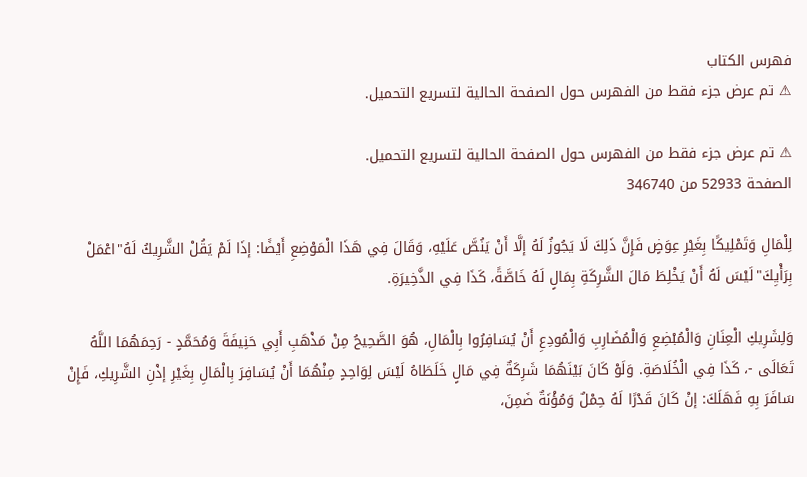فهرس الكتاب
⚠ تم عرض جزء فقط من الفهرس حول الصفحة الحالية لتسريع التحميل.

⚠ تم عرض جزء فقط من الفهرس حول الصفحة الحالية لتسريع التحميل.
الصفحة 52933 من 346740

لِلْمَالِ وَتَمْلِيكًا بِغَيْرِ عِوَضٍ فَإِنَّ ذَلِكَ لَا يَجُوزُ لَهُ إلَّا أَنْ يَنُصَّ عَلَيْهِ، وَقَالَ فِي هَذَا الْمَوْضِعِ أَيْضًا: إذَا لَمْ يَقُلْ الشَّرِيكُ لَهُ"اعْمَلْ بِرَأْيِكَ"لَيْسَ لَهُ أَنْ يَخْلِطَ مَالَ الشَّرِكَةِ بِمَالٍ لَهُ خَاصَّةً، كَذَا فِي الذَّخِيرَةِ.

وَلِشَرِيكِ الْعِنَانِ وَالْمُبْضِعِ وَالْمُضَارِبِ وَالْمُودِعِ أَنْ يُسَافِرُوا بِالْمَالِ، هُوَ الصَّحِيحُ مِنْ مَذْهَبِ أَبِي حَنِيفَةَ وَمُحَمَّدٍ - رَحِمَهُمَا اللَّهُ تَعَالَى -، كَذَا فِي الْخُلَاصَةِ. وَلَوْ كَانَ بَيْنَهُمَا شَرِكَةٌ فِي مَالٍ خَلَطَاهُ لَيْسَ لِوَاحِدٍ مِنْهُمَا أَنْ يُسَافِرَ بِالْمَالِ بِغَيْرِ إذْنِ الشَّرِيكِ، فَإِنْ سَافَرَ بِهِ فَهَلَكَ: إنْ كَانَ قَدْرًا لَهُ حِمْلٌ وَمُؤْنَةٌ ضَمِنَ،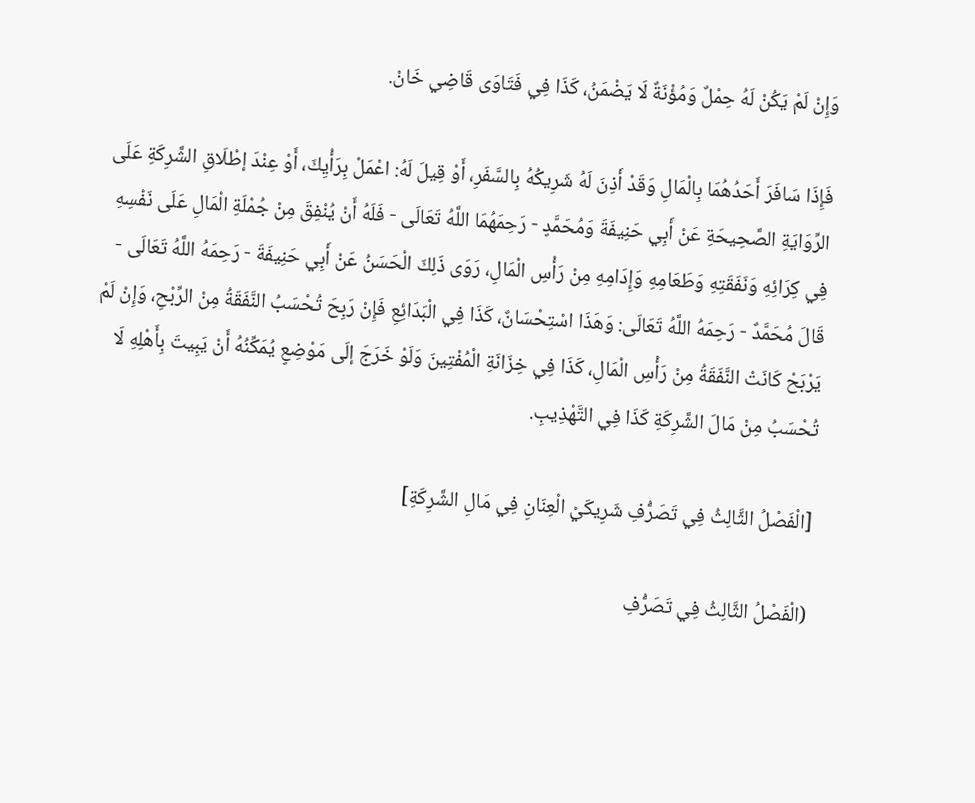وَإِنْ لَمْ يَكُنْ لَهُ حِمْلٌ وَمُؤْنَةٌ لَا يَضْمَنُ، كَذَا فِي فَتَاوَى قَاضِي خَانْ.

فَإِذَا سَافَرَ أَحَدُهُمَا بِالْمَالِ وَقَدْ أَذِنَ لَهُ شَرِيكُهُ بِالسَّفَرِ، أَوْ قِيلَ لَهُ: اعْمَلْ بِرَأْيِكَ، أَوْ عِنْدَ إطْلَاقِ الشَّرِكَةِ عَلَى الرِّوَايَةِ الصَّحِيحَةِ عَنْ أَبِي حَنِيفَةَ وَمُحَمَّدٍ - رَحِمَهُمَا اللَّهُ تَعَالَى - فَلَهُ أَنْ يُنْفِقَ مِنْ جُمْلَةِ الْمَالِ عَلَى نَفْسِهِ فِي كِرَائِهِ وَنَفَقَتِهِ وَطَعَامِهِ وَإِدَامِهِ مِنْ رَأْسِ الْمَالِ، رَوَى ذَلِكَ الْحَسَنُ عَنْ أَبِي حَنِيفَةَ - رَحِمَهُ اللَّهُ تَعَالَى - قَالَ مُحَمَّدٌ - رَحِمَهُ اللَّهُ تَعَالَى: وَهَذَا اسْتِحْسَانٌ، كَذَا فِي الْبَدَائِعِ فَإِنْ رَبِحَ تُحْسَبُ النَّفَقَةُ مِنْ الرِّبْحِ، وَإِنْ لَمْ يَرْبَحْ كَانَتْ النَّفَقَةُ مِنْ رَأْسِ الْمَالِ، كَذَا فِي خِزَانَةِ الْمُفْتِينَ وَلَوْ خَرَجَ إلَى مَوْضِعٍ يُمَكِّنُهُ أَنْ يَبِيتَ بِأَهْلِهِ لَا تُحْسَبُ مِنْ مَالَ الشَّرِكَةِ كَذَا فِي التَّهْذِيبِ.

[الْفَصْلُ الثَّالِثُ فِي تَصَرُّفِ شَرِيكَيْ الْعِنَانِ فِي مَالِ الشَّرِكَةِ]

(الْفَصْلُ الثَّالِثُ فِي تَصَرُّفِ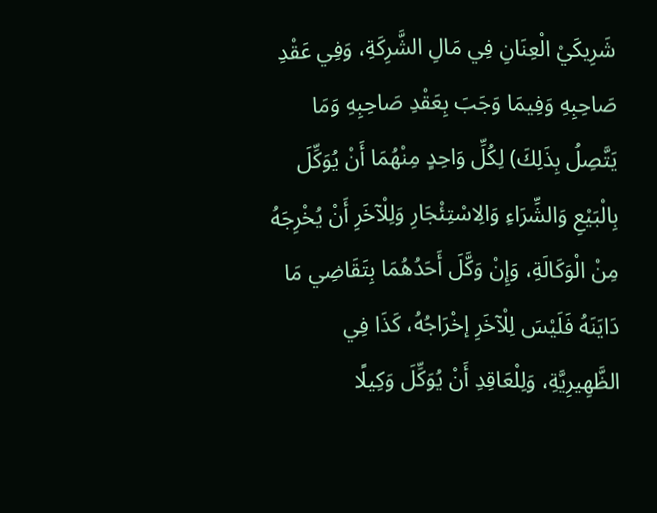شَرِيكَيْ الْعِنَانِ فِي مَالِ الشَّرِكَةِ، وَفِي عَقْدِ صَاحِبِهِ وَفِيمَا وَجَبَ بِعَقْدِ صَاحِبِهِ وَمَا يَتَّصِلُ بِذَلِكَ) لِكُلِّ وَاحِدٍ مِنْهُمَا أَنْ يُوَكِّلَ بِالْبَيْعِ وَالشِّرَاءِ وَالِاسْتِئْجَارِ وَلِلْآخَرِ أَنْ يُخْرِجَهُ مِنْ الْوَكَالَةِ، وَإِنْ وَكَّلَ أَحَدُهُمَا بِتَقَاضِي مَا دَايَنَهُ فَلَيْسَ لِلْآخَرِ إخْرَاجُهُ، كَذَا فِي الظَّهِيرِيَّةِ، وَلِلْعَاقِدِ أَنْ يُوَكِّلَ وَكِيلًا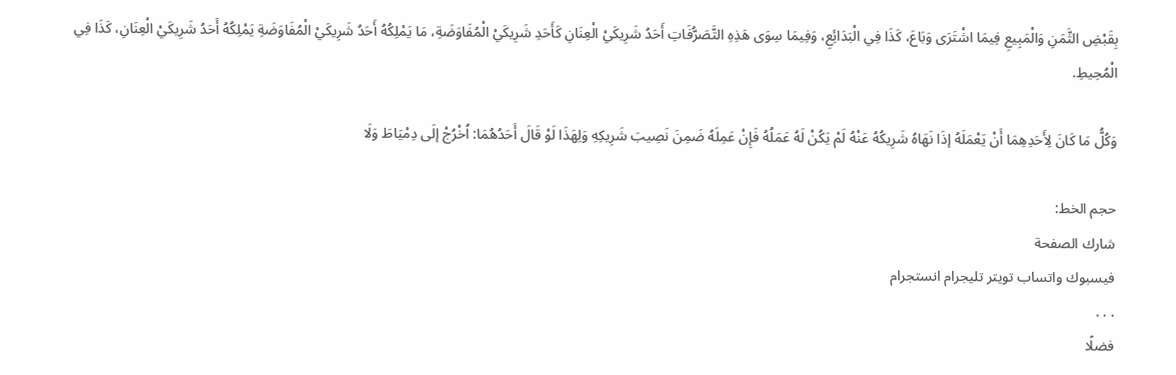بِقَبْضِ الثَّمَنِ وَالْمَبِيعِ فِيمَا اشْتَرَى وَبَاعَ، كَذَا فِي الْبَدَائِعِ، وَفِيمَا سِوَى هَذِهِ التَّصَرُّفَاتِ أَحَدُ شَرِيكَيْ الْعِنَانِ كَأَحَدِ شَرِيكَيْ الْمُفَاوَضَةِ، مَا يَمْلِكُهُ أَحَدُ شَرِيكَيْ الْمُفَاوَضَةِ يَمْلِكُهُ أَحَدُ شَرِيكَيْ الْعِنَانِ، كَذَا فِي الْمُحِيطِ.

وَكُلُّ مَا كَانَ لِأَحَدِهِمَا أَنْ يَعْمَلَهُ إذَا نَهَاهُ شَرِيكُهُ عَنْهُ لَمْ يَكُنْ لَهُ عَمَلُهُ فَإِنْ عَمِلَهُ ضَمِنَ نَصِيبَ شَرِيكِهِ وَلِهَذَا لَوْ قَالَ أَحَدُهُمَا: اُخْرُجْ إلَى دِمْيَاطَ وَلَا

حجم الخط:
شارك الصفحة
فيسبوك واتساب تويتر تليجرام انستجرام
. . .
فضلًا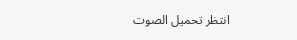انتظر تحميل الصوت